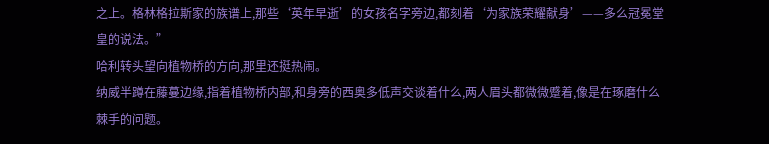之上。格林格拉斯家的族谱上,那些‘英年早逝’的女孩名字旁边,都刻着‘为家族荣耀献身’——多么冠冕堂皇的说法。”
哈利转头望向植物桥的方向,那里还挺热闹。
纳威半蹲在藤蔓边缘,指着植物桥内部,和身旁的西奥多低声交谈着什么,两人眉头都微微蹙着,像是在琢磨什么棘手的问题。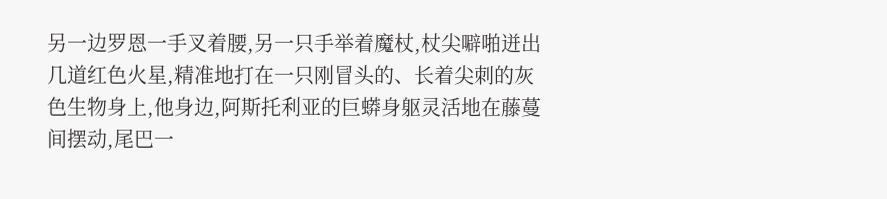另一边罗恩一手叉着腰,另一只手举着魔杖,杖尖噼啪迸出几道红色火星,精准地打在一只刚冒头的、长着尖刺的灰色生物身上,他身边,阿斯托利亚的巨蟒身躯灵活地在藤蔓间摆动,尾巴一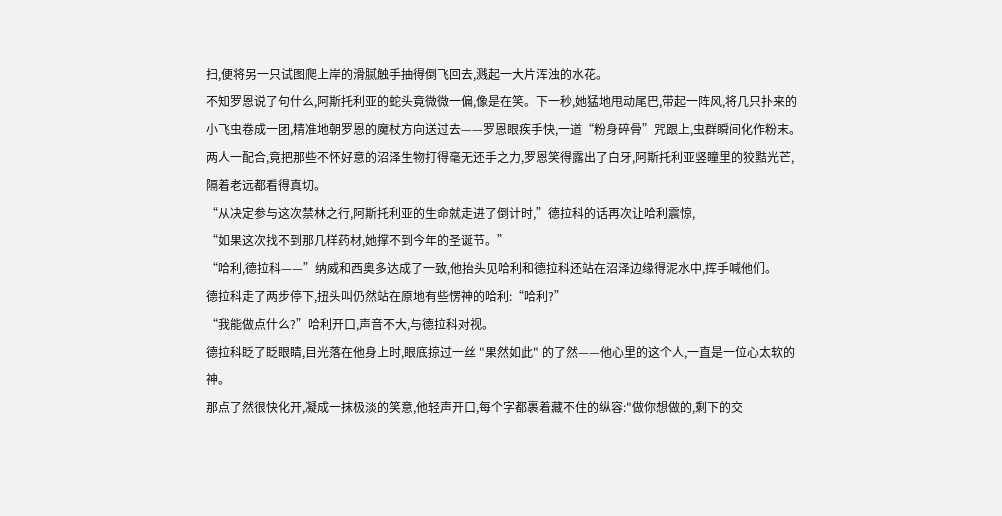扫,便将另一只试图爬上岸的滑腻触手抽得倒飞回去,溅起一大片浑浊的水花。
不知罗恩说了句什么,阿斯托利亚的蛇头竟微微一偏,像是在笑。下一秒,她猛地甩动尾巴,带起一阵风,将几只扑来的小飞虫卷成一团,精准地朝罗恩的魔杖方向送过去——罗恩眼疾手快,一道“粉身碎骨”咒跟上,虫群瞬间化作粉末。
两人一配合,竟把那些不怀好意的沼泽生物打得毫无还手之力,罗恩笑得露出了白牙,阿斯托利亚竖瞳里的狡黠光芒,隔着老远都看得真切。
“从决定参与这次禁林之行,阿斯托利亚的生命就走进了倒计时,”德拉科的话再次让哈利震惊,
“如果这次找不到那几样药材,她撑不到今年的圣诞节。”
“哈利,德拉科——”纳威和西奥多达成了一致,他抬头见哈利和德拉科还站在沼泽边缘得泥水中,挥手喊他们。
德拉科走了两步停下,扭头叫仍然站在原地有些愣神的哈利:“哈利?”
“我能做点什么?”哈利开口,声音不大,与德拉科对视。
德拉科眨了眨眼睛,目光落在他身上时,眼底掠过一丝 "果然如此" 的了然——他心里的这个人,一直是一位心太软的神。
那点了然很快化开,凝成一抹极淡的笑意,他轻声开口,每个字都裹着藏不住的纵容:"做你想做的,剩下的交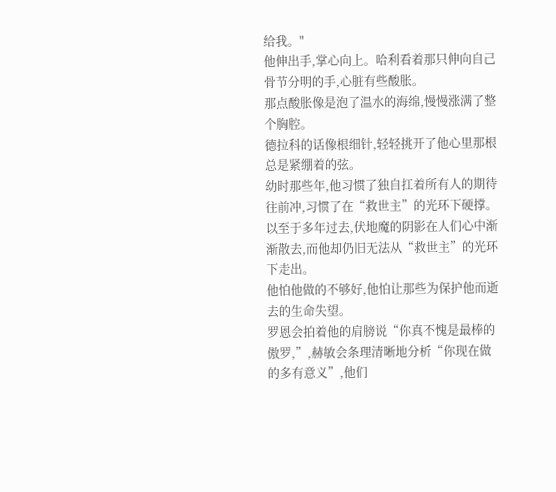给我。"
他伸出手,掌心向上。哈利看着那只伸向自己骨节分明的手,心脏有些酸胀。
那点酸胀像是泡了温水的海绵,慢慢涨满了整个胸腔。
德拉科的话像根细针,轻轻挑开了他心里那根总是紧绷着的弦。
幼时那些年,他习惯了独自扛着所有人的期待往前冲,习惯了在“救世主”的光环下硬撑。
以至于多年过去,伏地魔的阴影在人们心中渐渐散去,而他却仍旧无法从“救世主”的光环下走出。
他怕他做的不够好,他怕让那些为保护他而逝去的生命失望。
罗恩会拍着他的肩膀说“你真不愧是最棒的傲罗,”,赫敏会条理清晰地分析“你现在做的多有意义”,他们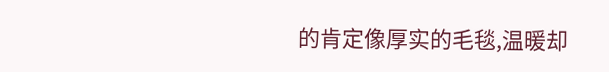的肯定像厚实的毛毯,温暖却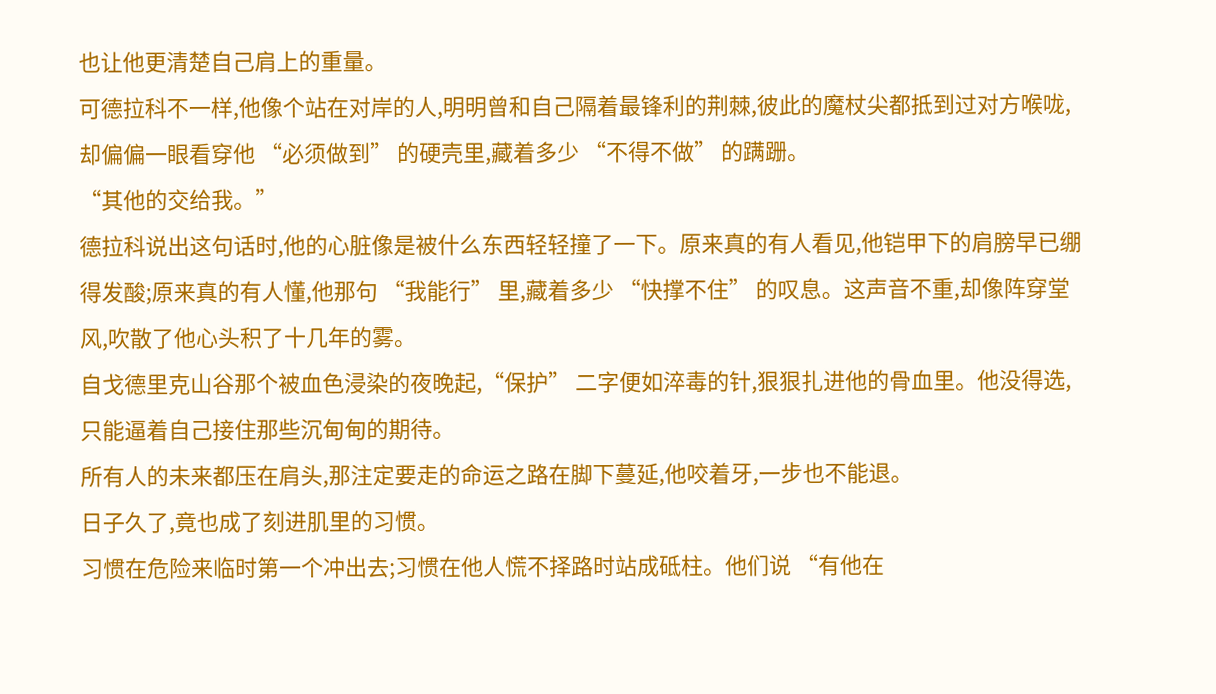也让他更清楚自己肩上的重量。
可德拉科不一样,他像个站在对岸的人,明明曾和自己隔着最锋利的荆棘,彼此的魔杖尖都抵到过对方喉咙,却偏偏一眼看穿他 “必须做到” 的硬壳里,藏着多少 “不得不做” 的蹒跚。
“其他的交给我。”
德拉科说出这句话时,他的心脏像是被什么东西轻轻撞了一下。原来真的有人看见,他铠甲下的肩膀早已绷得发酸;原来真的有人懂,他那句 “我能行” 里,藏着多少 “快撑不住” 的叹息。这声音不重,却像阵穿堂风,吹散了他心头积了十几年的雾。
自戈德里克山谷那个被血色浸染的夜晚起,“保护” 二字便如淬毒的针,狠狠扎进他的骨血里。他没得选,只能逼着自己接住那些沉甸甸的期待。
所有人的未来都压在肩头,那注定要走的命运之路在脚下蔓延,他咬着牙,一步也不能退。
日子久了,竟也成了刻进肌里的习惯。
习惯在危险来临时第一个冲出去;习惯在他人慌不择路时站成砥柱。他们说 “有他在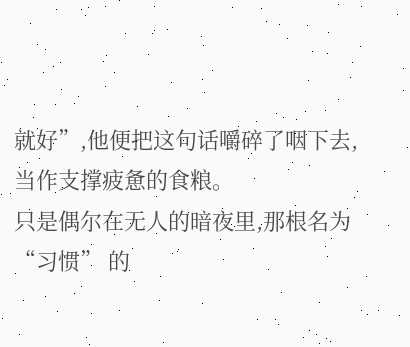就好”,他便把这句话嚼碎了咽下去,当作支撑疲惫的食粮。
只是偶尔在无人的暗夜里,那根名为 “习惯” 的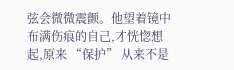弦会微微震颤。他望着镜中布满伤痕的自己,才恍惚想起,原来 “保护” 从来不是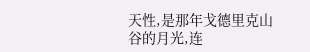天性,是那年戈德里克山谷的月光,连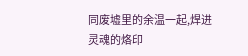同废墟里的余温一起,焊进灵魂的烙印